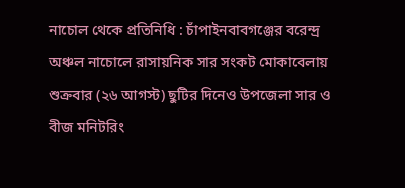নাচোল থেকে প্রতিনিধি : চাঁপাইনবাবগঞ্জের বরেন্দ্র অঞ্চল নাচোলে রাসায়নিক সার সংকট মোকাবেলায় শুক্রবার (২৬ আগস্ট) ছুটির দিনেও উপজেলা সার ও বীজ মনিটরিং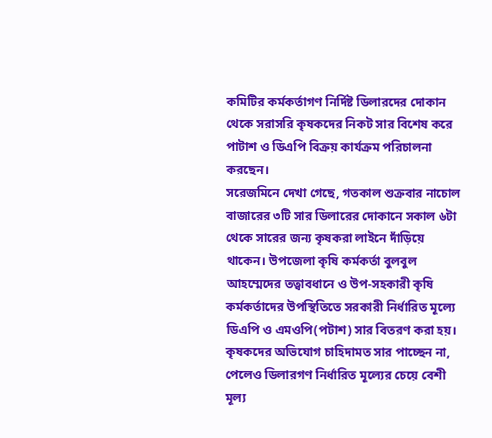কমিটির কর্মকর্তাগণ নির্দিষ্ট ডিলারদের দোকান থেকে সরাসরি কৃষকদের নিকট সার বিশেষ করে পাটাশ ও ডিএপি বিক্রয় কার্যক্রম পরিচালনা করছেন।
সরেজমিনে দেখা গেছে, গতকাল শুক্রবার নাচোল বাজারের ৩টি সার ডিলারের দোকানে সকাল ৬টা থেকে সারের জন্য কৃষকরা লাইনে দাঁড়িয়ে থাকেন। উপজেলা কৃষি কর্মকর্তা বুলবুল আহম্মেদের তত্বাবধানে ও উপ-সহকারী কৃষি কর্মকর্তাদের উপস্থিতিতে সরকারী নির্ধারিত মূল্যে ডিএপি ও এমওপি(পটাশ) সার বিতরণ করা হয়। কৃষকদের অভিযোগ চাহিদামত সার পাচ্ছেন না, পেলেও ডিলারগণ নির্ধারিত মূল্যের চেয়ে বেশী মূল্য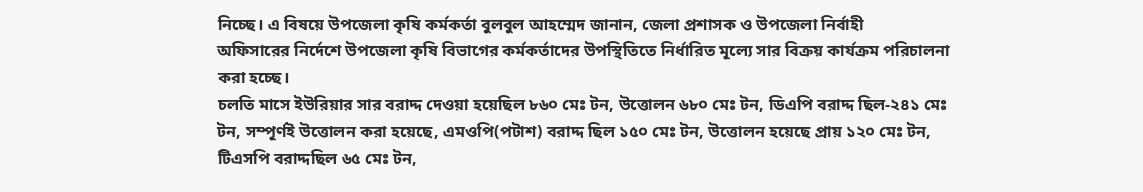নিচ্ছে। এ বিষয়ে উপজেলা কৃষি কর্মকর্তা বুলবুল আহম্মেদ জানান, জেলা প্রশাসক ও উপজেলা নির্বাহী
অফিসারের নির্দেশে উপজেলা কৃষি বিভাগের কর্মকর্তাদের উপস্থিতিতে নির্ধারিত মূল্যে সার বিক্রয় কার্যক্রম পরিচালনা করা হচ্ছে।
চলতি মাসে ইউরিয়ার সার বরাদ্দ দেওয়া হয়েছিল ৮৬০ মেঃ টন, উত্তোলন ৬৮০ মেঃ টন, ডিএপি বরাদ্দ ছিল-২৪১ মেঃ টন, সম্পূর্ণই উত্তোলন করা হয়েছে, এমওপি(পটাশ) বরাদ্দ ছিল ১৫০ মেঃ টন, উত্তোলন হয়েছে প্রায় ১২০ মেঃ টন, টিএসপি বরাদ্দছিল ৬৫ মেঃ টন,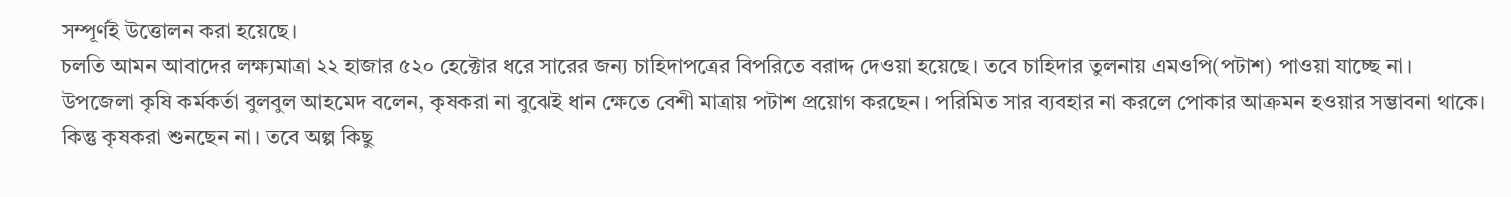সম্পূর্ণই উত্তোলন করা হয়েছে।
চলতি আমন আবাদের লক্ষ্যমাত্রা ২২ হাজার ৫২০ হেক্টোর ধরে সারের জন্য চাহিদাপত্রের বিপরিতে বরাদ্দ দেওয়া হয়েছে। তবে চাহিদার তুলনায় এমওপি(পটাশ) পাওয়া যাচ্ছে না।
উপজেলা কৃষি কর্মকর্তা বুলবুল আহমেদ বলেন, কৃষকরা না বুঝেই ধান ক্ষেতে বেশী মাত্রায় পটাশ প্রয়োগ করছেন। পরিমিত সার ব্যবহার না করলে পোকার আক্রমন হওয়ার সম্ভাবনা থাকে। কিন্তু কৃষকরা শুনছেন না। তবে অল্প কিছু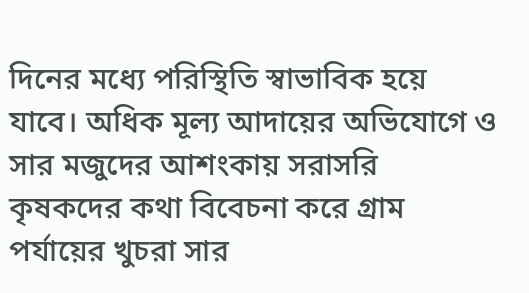দিনের মধ্যে পরিস্থিতি স্বাভাবিক হয়ে যাবে। অধিক মূল্য আদায়ের অভিযোগে ও সার মজুদের আশংকায় সরাসরি কৃষকদের কথা বিবেচনা করে গ্রাম পর্যায়ের খুচরা সার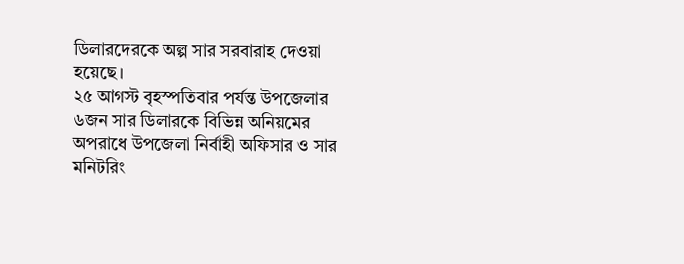ডিলারদেরকে অল্প সার সরবারাহ দেওয়া হয়েছে।
২৫ আগস্ট বৃহস্পতিবার পর্যন্ত উপজেলার ৬জন সার ডিলারকে বিভিন্ন অনিয়মের অপরাধে উপজেলা নির্বাহী অফিসার ও সার মনিটরিং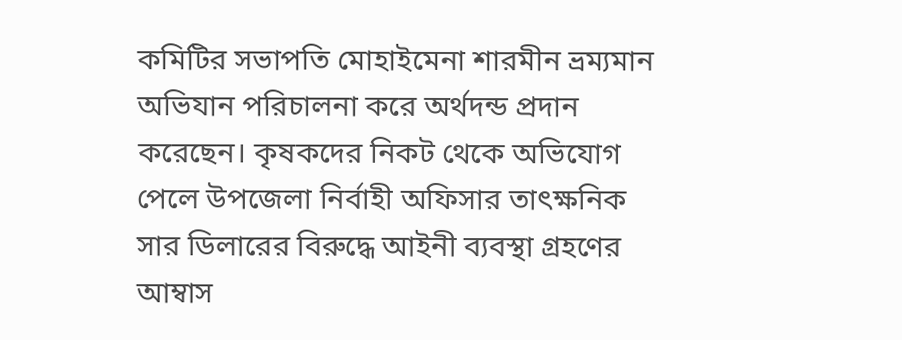কমিটির সভাপতি মোহাইমেনা শারমীন ভ্রম্যমান অভিযান পরিচালনা করে অর্থদন্ড প্রদান করেছেন। কৃষকদের নিকট থেকে অভিযোগ পেলে উপজেলা নির্বাহী অফিসার তাৎক্ষনিক সার ডিলারের বিরুদ্ধে আইনী ব্যবস্থা গ্রহণের আম্বাস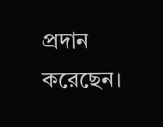প্রদান করেছেন।